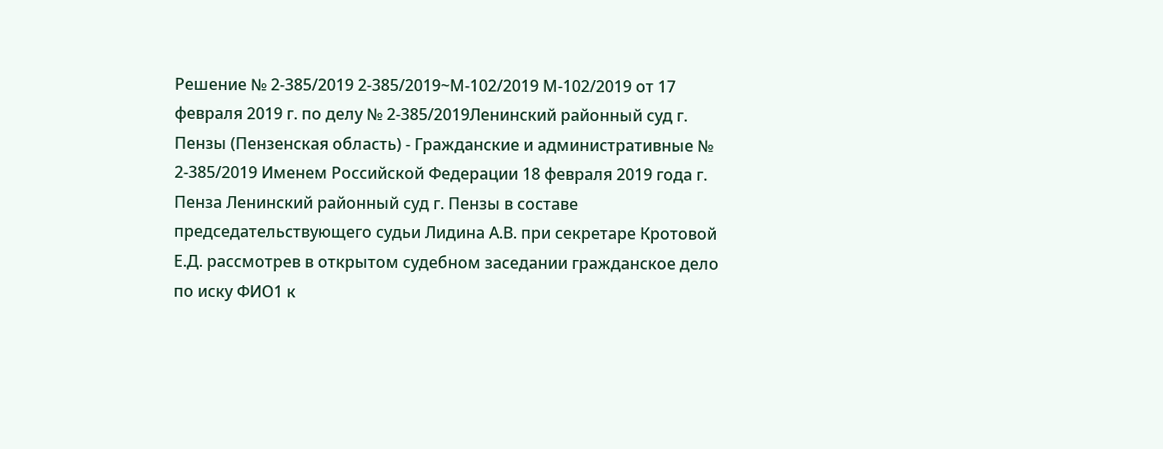Решение № 2-385/2019 2-385/2019~М-102/2019 М-102/2019 от 17 февраля 2019 г. по делу № 2-385/2019Ленинский районный суд г. Пензы (Пензенская область) - Гражданские и административные № 2-385/2019 Именем Российской Федерации 18 февраля 2019 года г. Пенза Ленинский районный суд г. Пензы в составе председательствующего судьи Лидина А.В. при секретаре Кротовой Е.Д. рассмотрев в открытом судебном заседании гражданское дело по иску ФИО1 к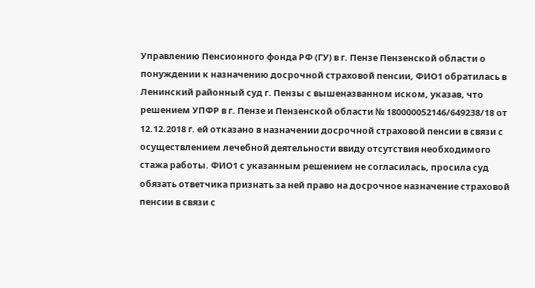Управлению Пенсионного фонда РФ (ГУ) в г. Пензе Пензенской области о понуждении к назначению досрочной страховой пенсии, ФИО1 обратилась в Ленинский районный суд г. Пензы с вышеназванном иском, указав, что решением УПФР в г. Пензе и Пензенской области № 180000052146/649238/18 от 12.12.2018 г. ей отказано в назначении досрочной страховой пенсии в связи с осуществлением лечебной деятельности ввиду отсутствия необходимого стажа работы. ФИО1 с указанным решением не согласилась, просила суд обязать ответчика признать за ней право на досрочное назначение страховой пенсии в связи с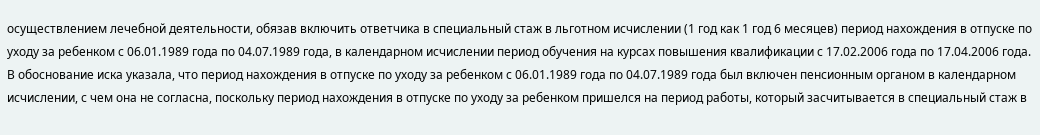осуществлением лечебной деятельности, обязав включить ответчика в специальный стаж в льготном исчислении (1 год как 1 год 6 месяцев) период нахождения в отпуске по уходу за ребенком с 06.01.1989 года по 04.07.1989 года, в календарном исчислении период обучения на курсах повышения квалификации с 17.02.2006 года по 17.04.2006 года. В обоснование иска указала, что период нахождения в отпуске по уходу за ребенком с 06.01.1989 года по 04.07.1989 года был включен пенсионным органом в календарном исчислении, с чем она не согласна, поскольку период нахождения в отпуске по уходу за ребенком пришелся на период работы, который засчитывается в специальный стаж в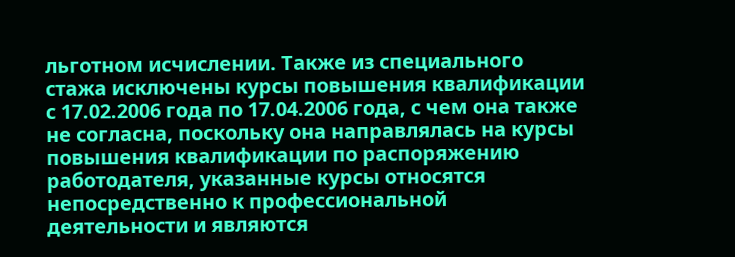льготном исчислении. Также из специального стажа исключены курсы повышения квалификации с 17.02.2006 года по 17.04.2006 года, с чем она также не согласна, поскольку она направлялась на курсы повышения квалификации по распоряжению работодателя, указанные курсы относятся непосредственно к профессиональной деятельности и являются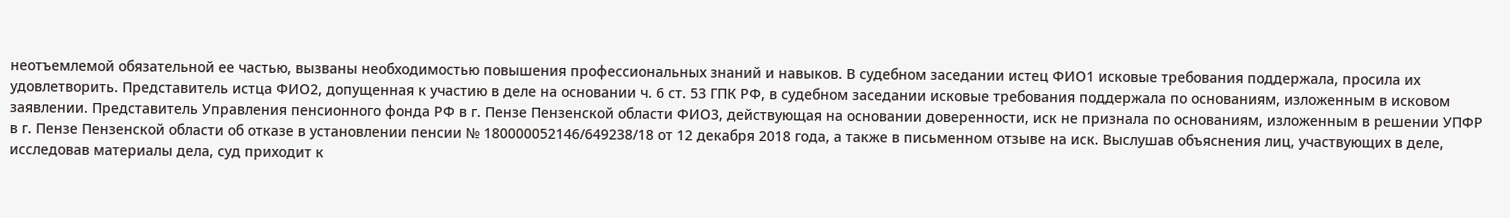неотъемлемой обязательной ее частью, вызваны необходимостью повышения профессиональных знаний и навыков. В судебном заседании истец ФИО1 исковые требования поддержала, просила их удовлетворить. Представитель истца ФИО2, допущенная к участию в деле на основании ч. 6 ст. 53 ГПК РФ, в судебном заседании исковые требования поддержала по основаниям, изложенным в исковом заявлении. Представитель Управления пенсионного фонда РФ в г. Пензе Пензенской области ФИО3, действующая на основании доверенности, иск не признала по основаниям, изложенным в решении УПФР в г. Пензе Пензенской области об отказе в установлении пенсии № 180000052146/649238/18 от 12 декабря 2018 года, а также в письменном отзыве на иск. Выслушав объяснения лиц, участвующих в деле, исследовав материалы дела, суд приходит к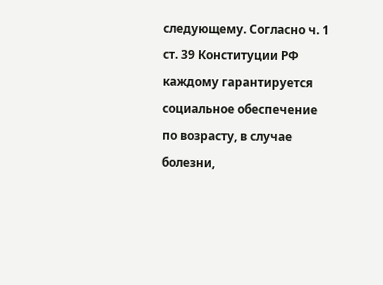следующему. Согласно ч. 1 ст. 39 Конституции РФ каждому гарантируется социальное обеспечение по возрасту, в случае болезни,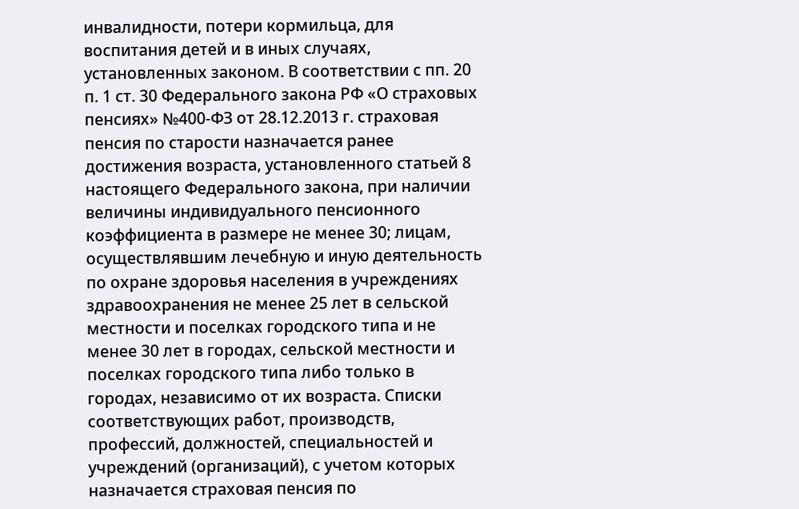инвалидности, потери кормильца, для воспитания детей и в иных случаях, установленных законом. В соответствии с пп. 20 п. 1 ст. 30 Федерального закона РФ «О страховых пенсиях» №400-ФЗ от 28.12.2013 г. страховая пенсия по старости назначается ранее достижения возраста, установленного статьей 8 настоящего Федерального закона, при наличии величины индивидуального пенсионного коэффициента в размере не менее 30; лицам, осуществлявшим лечебную и иную деятельность по охране здоровья населения в учреждениях здравоохранения не менее 25 лет в сельской местности и поселках городского типа и не менее 30 лет в городах, сельской местности и поселках городского типа либо только в городах, независимо от их возраста. Списки соответствующих работ, производств, профессий, должностей, специальностей и учреждений (организаций), с учетом которых назначается страховая пенсия по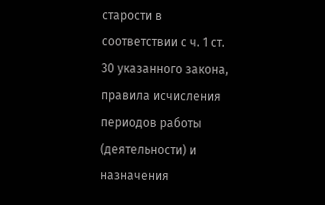старости в соответствии с ч. 1 ст. 30 указанного закона, правила исчисления периодов работы (деятельности) и назначения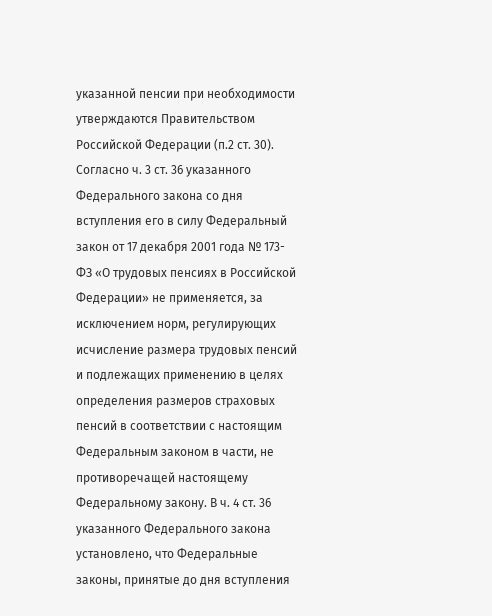указанной пенсии при необходимости утверждаются Правительством Российской Федерации (п.2 ст. 30). Согласно ч. 3 ст. 36 указанного Федерального закона со дня вступления его в силу Федеральный закон от 17 декабря 2001 года № 173-ФЗ «О трудовых пенсиях в Российской Федерации» не применяется, за исключением норм, регулирующих исчисление размера трудовых пенсий и подлежащих применению в целях определения размеров страховых пенсий в соответствии с настоящим Федеральным законом в части, не противоречащей настоящему Федеральному закону. В ч. 4 ст. 36 указанного Федерального закона установлено, что Федеральные законы, принятые до дня вступления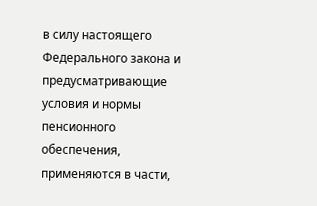в силу настоящего Федерального закона и предусматривающие условия и нормы пенсионного обеспечения, применяются в части,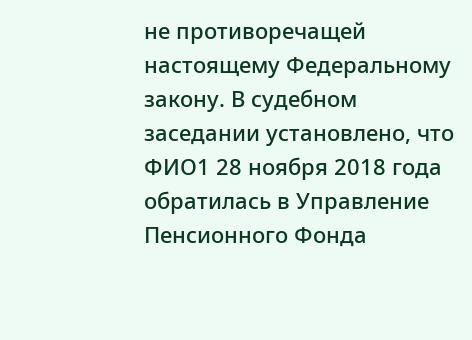не противоречащей настоящему Федеральному закону. В судебном заседании установлено, что ФИО1 28 ноября 2018 года обратилась в Управление Пенсионного Фонда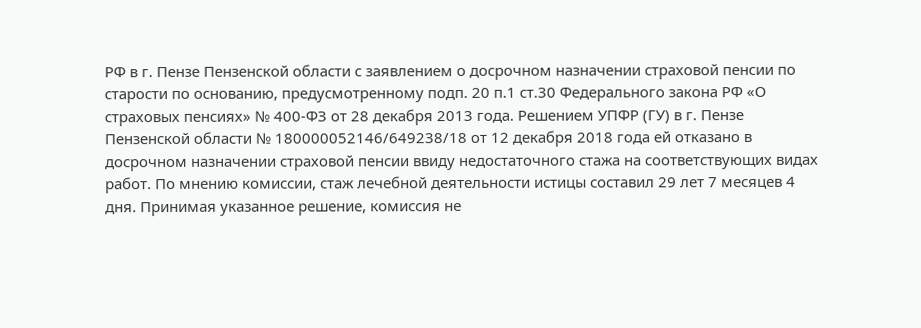РФ в г. Пензе Пензенской области с заявлением о досрочном назначении страховой пенсии по старости по основанию, предусмотренному подп. 20 п.1 ст.30 Федерального закона РФ «О страховых пенсиях» № 400-ФЗ от 28 декабря 2013 года. Решением УПФР (ГУ) в г. Пензе Пензенской области № 180000052146/649238/18 от 12 декабря 2018 года ей отказано в досрочном назначении страховой пенсии ввиду недостаточного стажа на соответствующих видах работ. По мнению комиссии, стаж лечебной деятельности истицы составил 29 лет 7 месяцев 4 дня. Принимая указанное решение, комиссия не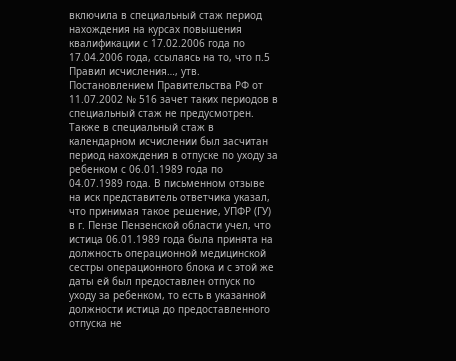включила в специальный стаж период нахождения на курсах повышения квалификации с 17.02.2006 года по 17.04.2006 года, ссылаясь на то, что п.5 Правил исчисления…, утв. Постановлением Правительства РФ от 11.07.2002 № 516 зачет таких периодов в специальный стаж не предусмотрен. Также в специальный стаж в календарном исчислении был засчитан период нахождения в отпуске по уходу за ребенком с 06.01.1989 года по 04.07.1989 года. В письменном отзыве на иск представитель ответчика указал, что принимая такое решение, УПФР (ГУ) в г. Пензе Пензенской области учел, что истица 06.01.1989 года была принята на должность операционной медицинской сестры операционного блока и с этой же даты ей был предоставлен отпуск по уходу за ребенком, то есть в указанной должности истица до предоставленного отпуска не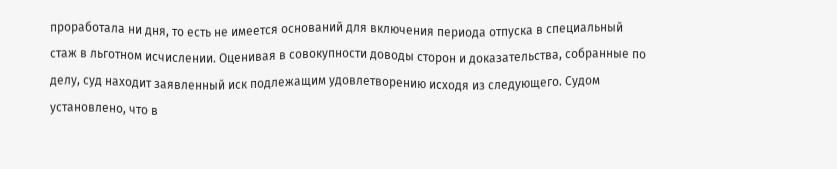проработала ни дня, то есть не имеется оснований для включения периода отпуска в специальный стаж в льготном исчислении. Оценивая в совокупности доводы сторон и доказательства, собранные по делу, суд находит заявленный иск подлежащим удовлетворению исходя из следующего. Судом установлено, что в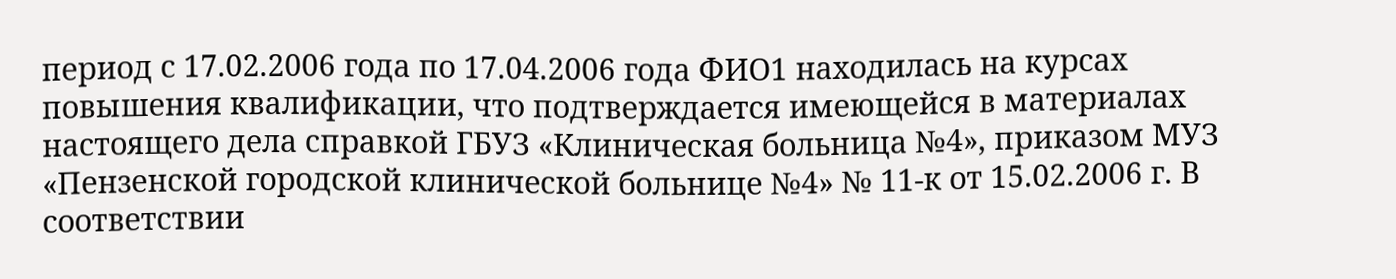период с 17.02.2006 года по 17.04.2006 года ФИО1 находилась на курсах повышения квалификации, что подтверждается имеющейся в материалах настоящего дела справкой ГБУЗ «Клиническая больница №4», приказом МУЗ «Пензенской городской клинической больнице №4» № 11-к от 15.02.2006 г. В соответствии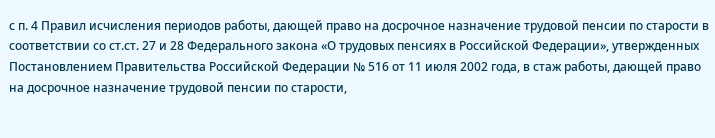с п. 4 Правил исчисления периодов работы, дающей право на досрочное назначение трудовой пенсии по старости в соответствии со ст.ст. 27 и 28 Федерального закона «О трудовых пенсиях в Российской Федерации», утвержденных Постановлением Правительства Российской Федерации № 516 от 11 июля 2002 года, в стаж работы, дающей право на досрочное назначение трудовой пенсии по старости,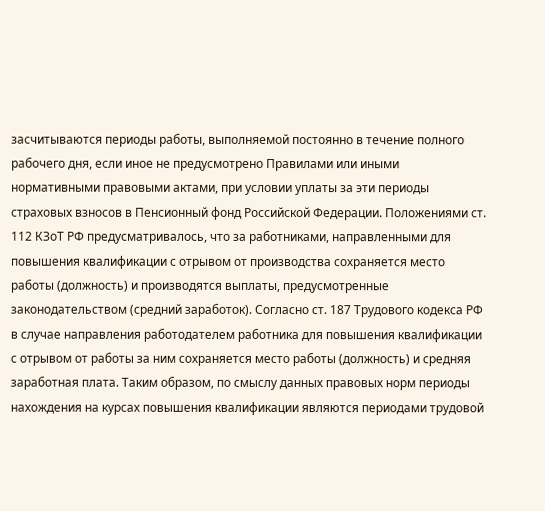засчитываются периоды работы, выполняемой постоянно в течение полного рабочего дня, если иное не предусмотрено Правилами или иными нормативными правовыми актами, при условии уплаты за эти периоды страховых взносов в Пенсионный фонд Российской Федерации. Положениями ст. 112 КЗоТ РФ предусматривалось, что за работниками, направленными для повышения квалификации с отрывом от производства сохраняется место работы (должность) и производятся выплаты, предусмотренные законодательством (средний заработок). Согласно ст. 187 Трудового кодекса РФ в случае направления работодателем работника для повышения квалификации с отрывом от работы за ним сохраняется место работы (должность) и средняя заработная плата. Таким образом, по смыслу данных правовых норм периоды нахождения на курсах повышения квалификации являются периодами трудовой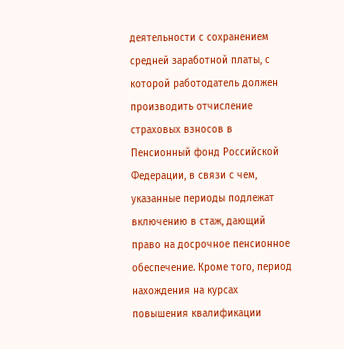деятельности с сохранением средней заработной платы, с которой работодатель должен производить отчисление страховых взносов в Пенсионный фонд Российской Федерации, в связи с чем, указанные периоды подлежат включению в стаж, дающий право на досрочное пенсионное обеспечение. Кроме того, период нахождения на курсах повышения квалификации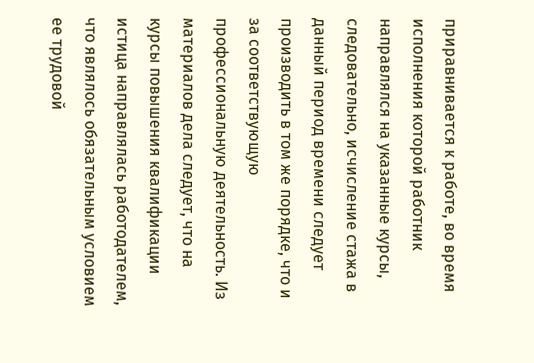приравнивается к работе, во время исполнения которой работник направлялся на указанные курсы, следовательно, исчисление стажа в данный период времени следует производить в том же порядке, что и за соответствующую профессиональную деятельность. Из материалов дела следует, что на курсы повышения квалификации истица направлялась работодателем, что являлось обязательным условием ее трудовой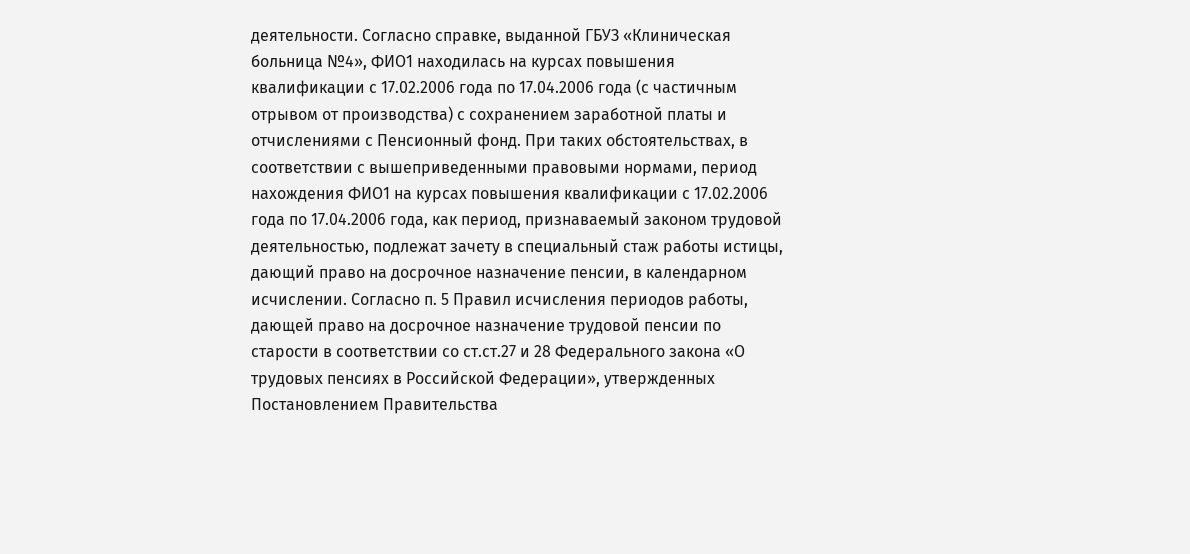деятельности. Согласно справке, выданной ГБУЗ «Клиническая больница №4», ФИО1 находилась на курсах повышения квалификации с 17.02.2006 года по 17.04.2006 года (с частичным отрывом от производства) с сохранением заработной платы и отчислениями с Пенсионный фонд. При таких обстоятельствах, в соответствии с вышеприведенными правовыми нормами, период нахождения ФИО1 на курсах повышения квалификации с 17.02.2006 года по 17.04.2006 года, как период, признаваемый законом трудовой деятельностью, подлежат зачету в специальный стаж работы истицы, дающий право на досрочное назначение пенсии, в календарном исчислении. Согласно п. 5 Правил исчисления периодов работы, дающей право на досрочное назначение трудовой пенсии по старости в соответствии со ст.ст.27 и 28 Федерального закона «О трудовых пенсиях в Российской Федерации», утвержденных Постановлением Правительства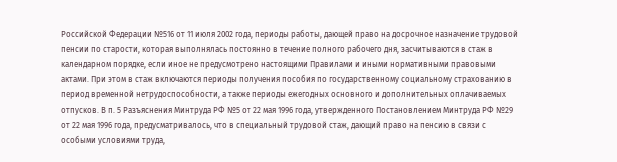Российской Федерации №516 от 11 июля 2002 года, периоды работы, дающей право на досрочное назначение трудовой пенсии по старости, которая выполнялась постоянно в течение полного рабочего дня, засчитываются в стаж в календарном порядке, если иное не предусмотрено настоящими Правилами и иными нормативными правовыми актами. При этом в стаж включаются периоды получения пособия по государственному социальному страхованию в период временной нетрудоспособности, а также периоды ежегодных основного и дополнительных оплачиваемых отпусков. В п. 5 Разъяснения Минтруда РФ №5 от 22 мая 1996 года, утвержденного Постановлением Минтруда РФ №29 от 22 мая 1996 года, предусматривалось, что в специальный трудовой стаж, дающий право на пенсию в связи с особыми условиями труда,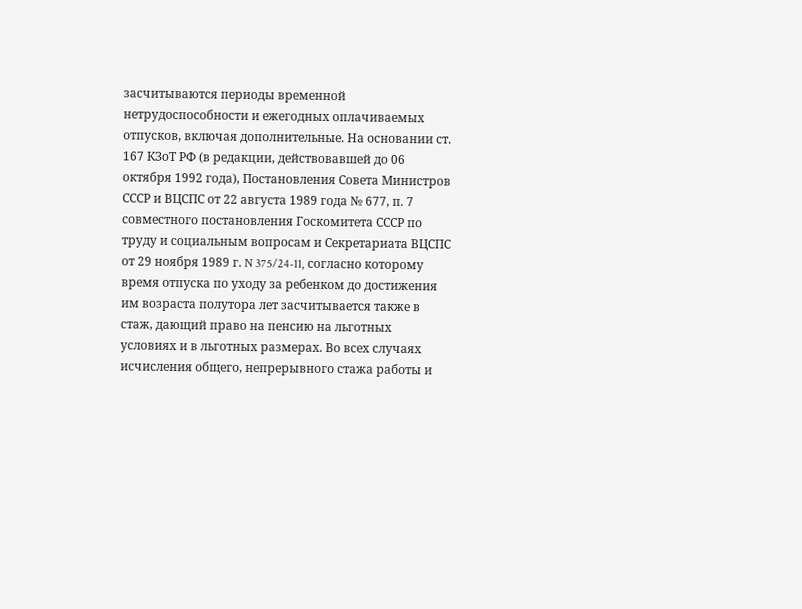засчитываются периоды временной нетрудоспособности и ежегодных оплачиваемых отпусков, включая дополнительные. На основании ст. 167 КЗоТ РФ (в редакции, действовавшей до 06 октября 1992 года), Постановления Совета Министров СССР и ВЦСПС от 22 августа 1989 года № 677, п. 7 совместного постановления Госкомитета СССР по труду и социальным вопросам и Секретариата ВЦСПС от 29 ноября 1989 г. N 375/24-11, согласно которому время отпуска по уходу за ребенком до достижения им возраста полутора лет засчитывается также в стаж, дающий право на пенсию на льготных условиях и в льготных размерах. Во всех случаях исчисления общего, непрерывного стажа работы и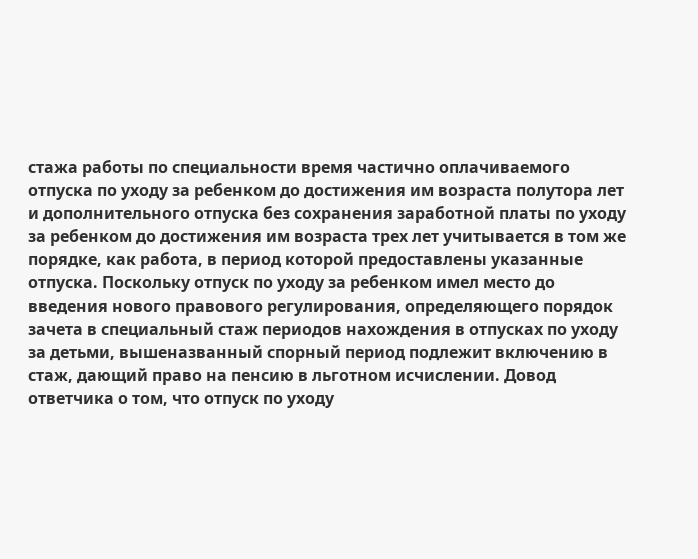стажа работы по специальности время частично оплачиваемого отпуска по уходу за ребенком до достижения им возраста полутора лет и дополнительного отпуска без сохранения заработной платы по уходу за ребенком до достижения им возраста трех лет учитывается в том же порядке, как работа, в период которой предоставлены указанные отпуска. Поскольку отпуск по уходу за ребенком имел место до введения нового правового регулирования, определяющего порядок зачета в специальный стаж периодов нахождения в отпусках по уходу за детьми, вышеназванный спорный период подлежит включению в стаж, дающий право на пенсию в льготном исчислении. Довод ответчика о том, что отпуск по уходу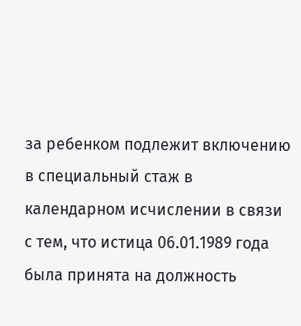за ребенком подлежит включению в специальный стаж в календарном исчислении в связи с тем, что истица 06.01.1989 года была принята на должность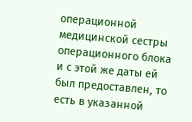операционной медицинской сестры операционного блока и с этой же даты ей был предоставлен, то есть в указанной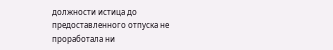должности истица до предоставленного отпуска не проработала ни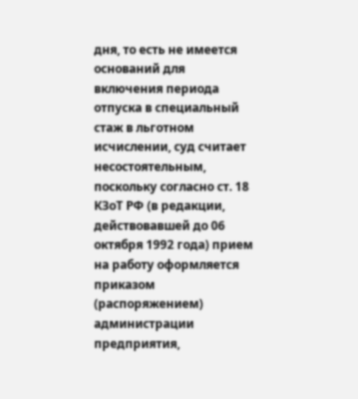дня, то есть не имеется оснований для включения периода отпуска в специальный стаж в льготном исчислении, суд считает несостоятельным, поскольку согласно ст. 18 КЗоТ РФ (в редакции, действовавшей до 06 октября 1992 года) прием на работу оформляется приказом (распоряжением) администрации предприятия,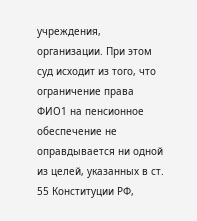учреждения, организации. При этом суд исходит из того, что ограничение права ФИО1 на пенсионное обеспечение не оправдывается ни одной из целей, указанных в ст. 55 Конституции РФ,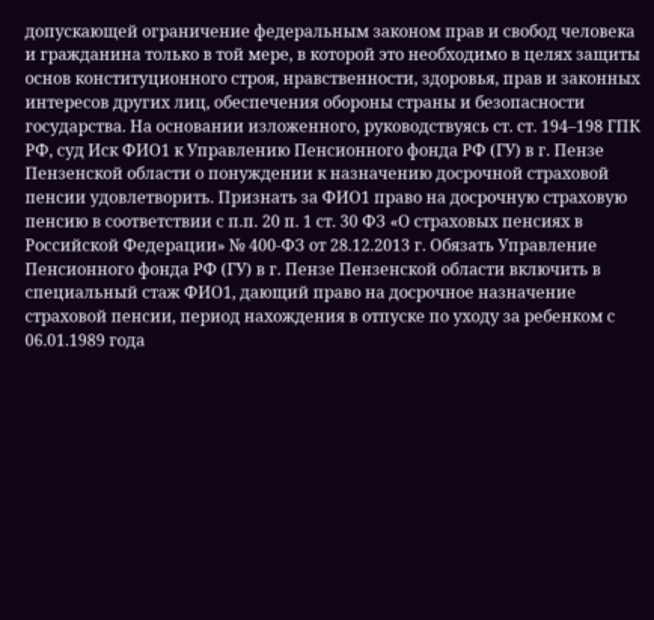допускающей ограничение федеральным законом прав и свобод человека и гражданина только в той мере, в которой это необходимо в целях защиты основ конституционного строя, нравственности, здоровья, прав и законных интересов других лиц, обеспечения обороны страны и безопасности государства. На основании изложенного, руководствуясь ст. ст. 194–198 ГПК РФ, суд Иск ФИО1 к Управлению Пенсионного фонда РФ (ГУ) в г. Пензе Пензенской области о понуждении к назначению досрочной страховой пенсии удовлетворить. Признать за ФИО1 право на досрочную страховую пенсию в соответствии с п.п. 20 п. 1 ст. 30 ФЗ «О страховых пенсиях в Российской Федерации» № 400-ФЗ от 28.12.2013 г. Обязать Управление Пенсионного фонда РФ (ГУ) в г. Пензе Пензенской области включить в специальный стаж ФИО1, дающий право на досрочное назначение страховой пенсии, период нахождения в отпуске по уходу за ребенком с 06.01.1989 года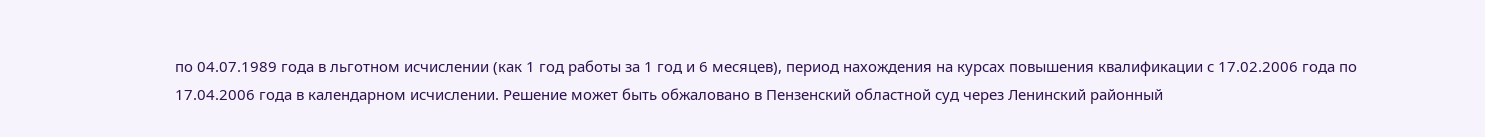по 04.07.1989 года в льготном исчислении (как 1 год работы за 1 год и 6 месяцев), период нахождения на курсах повышения квалификации с 17.02.2006 года по 17.04.2006 года в календарном исчислении. Решение может быть обжаловано в Пензенский областной суд через Ленинский районный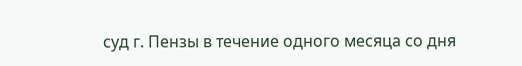суд г. Пензы в течение одного месяца со дня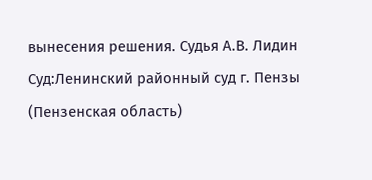вынесения решения. Судья А.В. Лидин Суд:Ленинский районный суд г. Пензы (Пензенская область)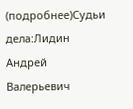(подробнее)Судьи дела:Лидин Андрей Валерьевич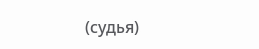(судья)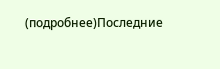(подробнее)Последние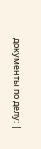документы по делу: |